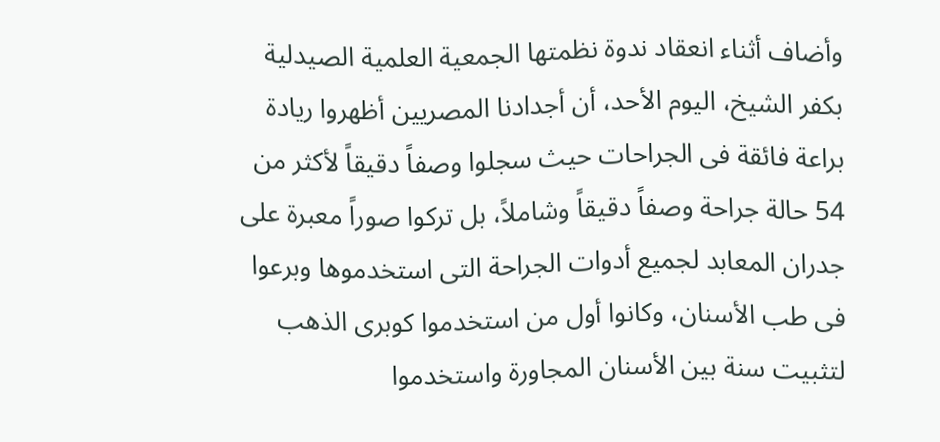وأضاف أثناء انعقاد ندوة نظمتها الجمعية العلمية الصيدلية بكفر الشيخ، اليوم الأحد، أن أجدادنا المصريين أظهروا ريادة براعة فائقة فى الجراحات حيث سجلوا وصفاً دقيقاً لأكثر من 54 حالة جراحة وصفاً دقيقاً وشاملاً، بل تركوا صوراً معبرة على جدران المعابد لجميع أدوات الجراحة التى استخدموها وبرعوا فى طب الأسنان، وكانوا أول من استخدموا كوبرى الذهب لتثبيت سنة بين الأسنان المجاورة واستخدموا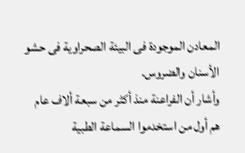المعادن الموجودة فى البيئة الصحراوية فى حشو الأسنان والضروس.
وأشار أن الفراعنة منذ أكثر من سبعة ألاف عام هم أول من استخدموا السماعة الطبية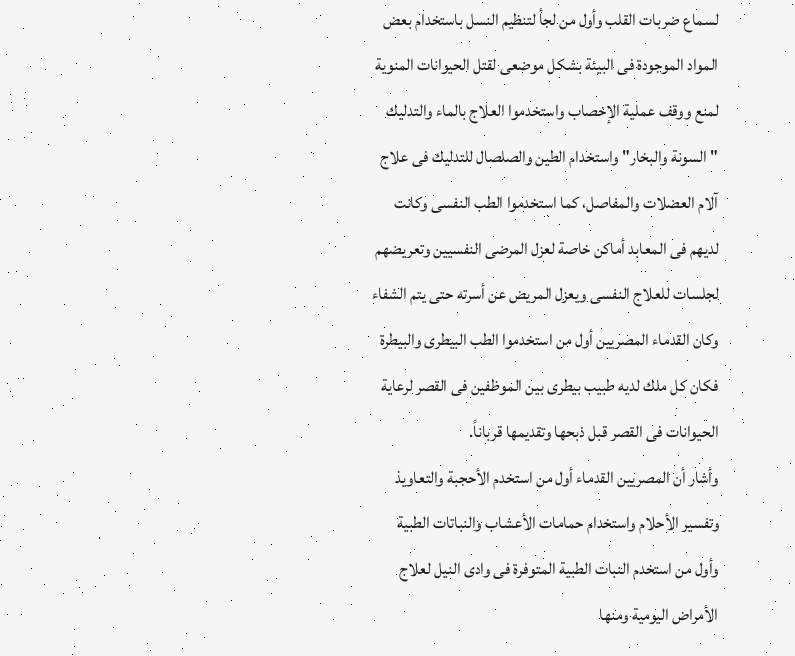لسماع ضربات القلب وأول من لجأ لتنظيم النسل باستخدام بعض المواد الموجودة فى البيئة بشكل موضعى لقتل الحيوانات المنوية لمنع ووقف عملية الإخصاب واستخدموا العلاج بالماء والتدليك "السونة والبخار" واستخدام الطين والصلصال للتدليك فى علاج آلام العضلات والمفاصل، كما استخدموا الطب النفسى وكانت لديهم فى المعابد أماكن خاصة لعزل المرضى النفسيين وتعريضهم لجلسات للعلاج النفسى ويعزل المريض عن أسرته حتى يتم الشفاء وكان القدماء المصريين أول من استخدموا الطب البيطرى والبيطرة فكان كل ملك لديه طبيب بيطرى بين الموظفين فى القصر لرعاية الحيوانات فى القصر قبل ذبحها وتقديمها قرباناً.
وأشار أن المصريين القدماء أول من استخدم الأحجبة والتعاويذ وتفسير الأحلام واستخدام حمامات الأعشاب والنباتات الطبية وأول من استخدم النبات الطبية المتوفرة فى وادى النيل لعلاج الأمراض اليومية ومنها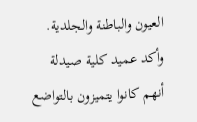العيون والباطنة والجلدية.
وأكد عميد كلية صيدلة أنهم كانوا يتميزون بالتواضع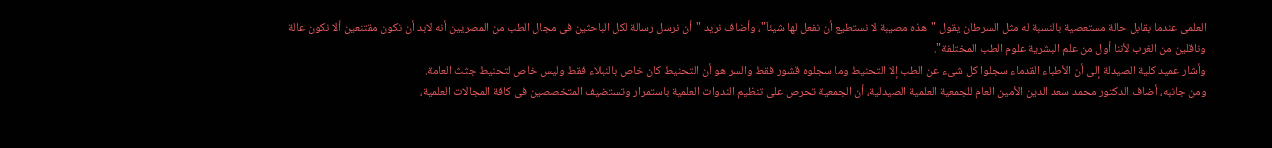العلمى عندما بقابل حالة مستعصية بالنسبة له مثل السرطان يقول "هذه مصيبة لا نستطيع أن نفعل لها شيئاَ"، وأضاف نريد "أن نرسل رسالة لكل الباحثين فى مجال الطب من المصريين أنه لابد أن نكون مقتنعين ألا نكون عالة وناقلين من الغرب لأننا أول من علم البشرية علوم الطب المختلفة".
وأشار عميد كلية الصيدلة إلى أن الأطباء القدماء سجلوا كل شىء عن الطب إلا التحنيط وما سجلوه قشور فقط والسر هو أن التحنيط كان خاص بالنبلاء فقط وليس خاص لتحنيط جثث العامة.
ومن جانبه، أضاف الدكتور محمد سعد الدين الأمين العام للجمعية العلمية الصيدلية، أن الجمعية تحرص على تنظيم الندوات العلمية باستمرار وتستضيف المتخصصين فى كافة المجالات العلمية،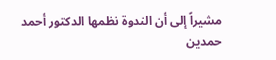مشيراً إلى أن الندوة نظمها الدكتور أحمد حمدين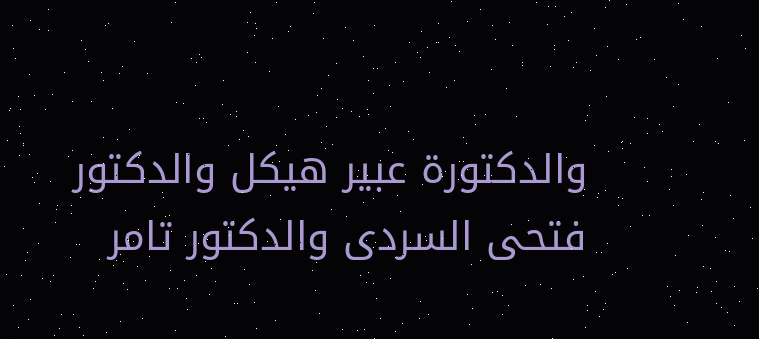والدكتورة عبير هيكل والدكتور فتحى السردى والدكتور تامر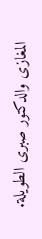المغازى والدكتور صبرى الطويلة.